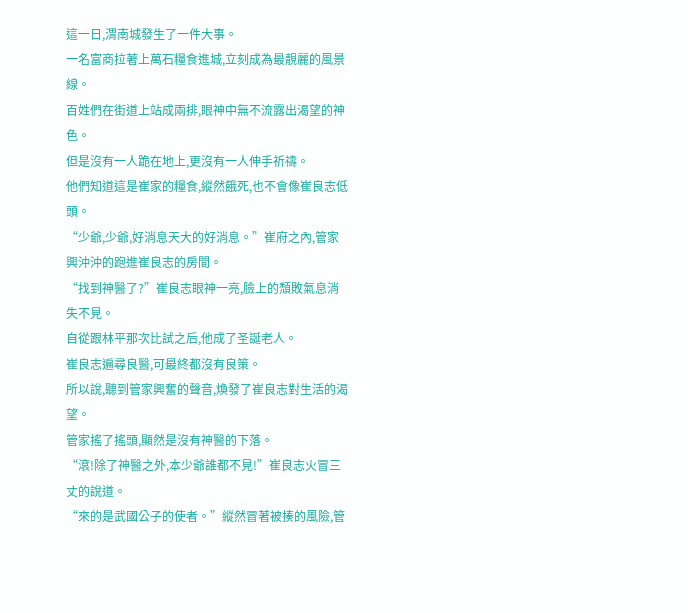這一日,渭南城發生了一件大事。
一名富商拉著上萬石糧食進城,立刻成為最靚麗的風景線。
百姓們在街道上站成兩排,眼神中無不流露出渴望的神色。
但是沒有一人跪在地上,更沒有一人伸手祈禱。
他們知道這是崔家的糧食,縱然餓死,也不會像崔良志低頭。
“少爺,少爺,好消息天大的好消息。”崔府之內,管家興沖沖的跑進崔良志的房間。
“找到神醫了?”崔良志眼神一亮,臉上的頹敗氣息消失不見。
自從跟林平那次比試之后,他成了圣誕老人。
崔良志遍尋良醫,可最終都沒有良策。
所以說,聽到管家興奮的聲音,煥發了崔良志對生活的渴望。
管家搖了搖頭,顯然是沒有神醫的下落。
“滾!除了神醫之外,本少爺誰都不見!”崔良志火冒三丈的說道。
“來的是武國公子的使者。”縱然冒著被揍的風險,管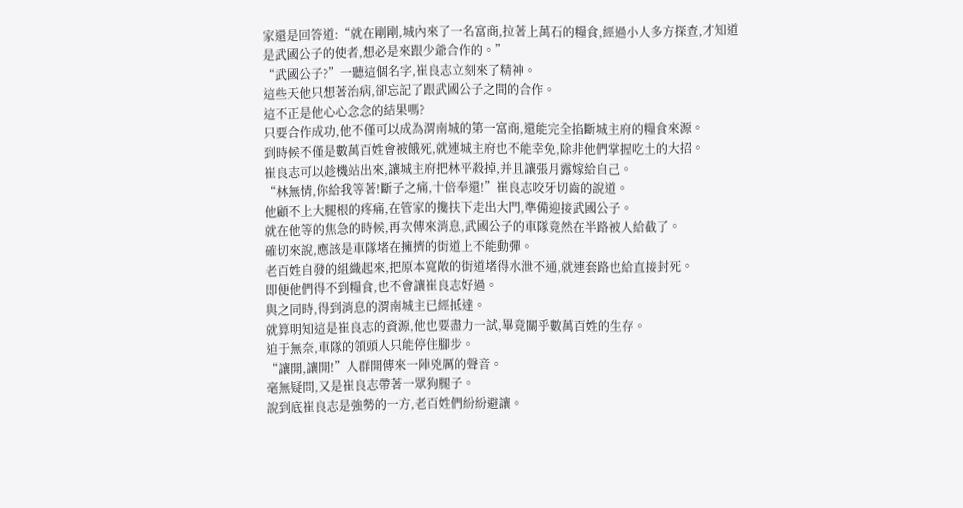家還是回答道:“就在剛剛,城內來了一名富商,拉著上萬石的糧食,經過小人多方探查,才知道是武國公子的使者,想必是來跟少爺合作的。”
“武國公子?”一聽這個名字,崔良志立刻來了精神。
這些天他只想著治病,卻忘記了跟武國公子之間的合作。
這不正是他心心念念的結果嗎?
只要合作成功,他不僅可以成為渭南城的第一富商,還能完全掐斷城主府的糧食來源。
到時候不僅是數萬百姓會被餓死,就連城主府也不能幸免,除非他們掌握吃土的大招。
崔良志可以趁機站出來,讓城主府把林平殺掉,并且讓張月露嫁給自己。
“林無情,你給我等著!斷子之痛,十倍奉還!”崔良志咬牙切齒的說道。
他顧不上大腿根的疼痛,在管家的攙扶下走出大門,準備迎接武國公子。
就在他等的焦急的時候,再次傳來消息,武國公子的車隊竟然在半路被人給截了。
確切來說,應該是車隊堵在擁擠的街道上不能動彈。
老百姓自發的組織起來,把原本寬敞的街道堵得水泄不通,就連套路也給直接封死。
即便他們得不到糧食,也不會讓崔良志好過。
與之同時,得到消息的渭南城主已經抵達。
就算明知這是崔良志的資源,他也要盡力一試,畢竟關乎數萬百姓的生存。
迫于無奈,車隊的領頭人只能停住腳步。
“讓開,讓開!”人群開傳來一陣兇厲的聲音。
毫無疑問,又是崔良志帶著一眾狗腿子。
說到底崔良志是強勢的一方,老百姓們紛紛避讓。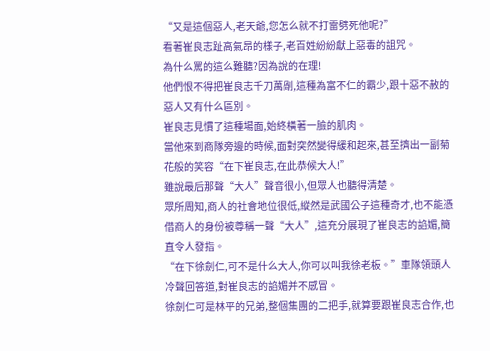“又是這個惡人,老天爺,您怎么就不打雷劈死他呢?”
看著崔良志趾高氣昂的樣子,老百姓紛紛獻上惡毒的詛咒。
為什么罵的這么難聽?因為說的在理!
他們恨不得把崔良志千刀萬剮,這種為富不仁的霸少,跟十惡不赦的惡人又有什么區別。
崔良志見慣了這種場面,始終橫著一臉的肌肉。
當他來到商隊旁邊的時候,面對突然變得緩和起來,甚至擠出一副菊花般的笑容“在下崔良志,在此恭候大人!”
雖說最后那聲“大人”聲音很小,但眾人也聽得清楚。
眾所周知,商人的社會地位很低,縱然是武國公子這種奇才,也不能憑借商人的身份被尊稱一聲“大人”,這充分展現了崔良志的諂媚,簡直令人發指。
“在下徐劍仁,可不是什么大人,你可以叫我徐老板。”車隊領頭人冷聲回答道,對崔良志的諂媚并不感冒。
徐劍仁可是林平的兄弟,整個集團的二把手,就算要跟崔良志合作,也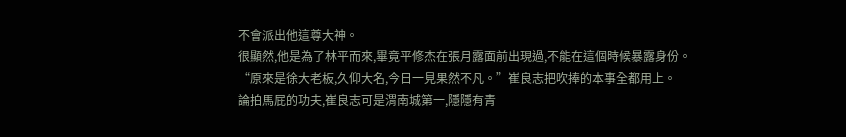不會派出他這尊大神。
很顯然,他是為了林平而來,畢竟平修杰在張月露面前出現過,不能在這個時候暴露身份。
“原來是徐大老板,久仰大名,今日一見果然不凡。”崔良志把吹捧的本事全都用上。
論拍馬屁的功夫,崔良志可是渭南城第一,隱隱有青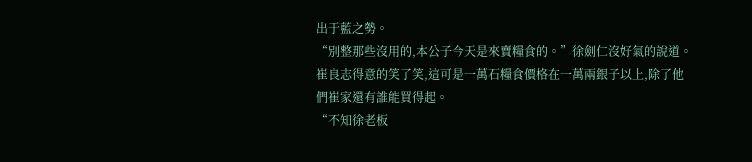出于藍之勢。
“別整那些沒用的,本公子今天是來賣糧食的。”徐劍仁沒好氣的說道。
崔良志得意的笑了笑,這可是一萬石糧食價格在一萬兩銀子以上,除了他們崔家還有誰能買得起。
“不知徐老板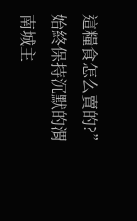這糧食怎么賣的?”始終保持沉默的渭南城主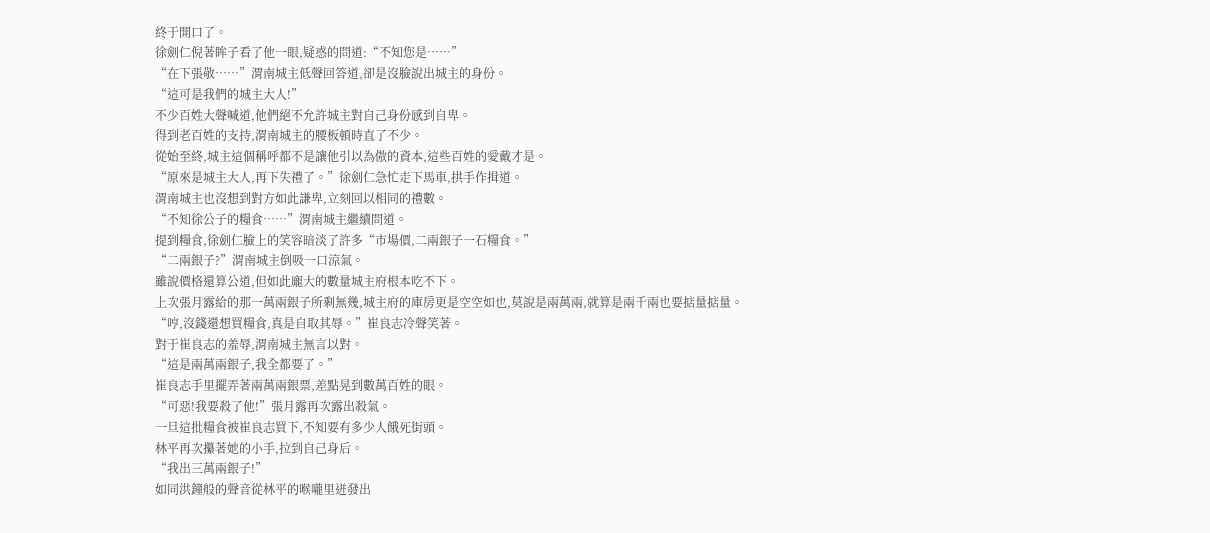終于開口了。
徐劍仁倪著眸子看了他一眼,疑惑的問道:“不知您是……”
“在下張敬……”渭南城主低聲回答道,卻是沒臉說出城主的身份。
“這可是我們的城主大人!”
不少百姓大聲喊道,他們絕不允許城主對自己身份感到自卑。
得到老百姓的支持,渭南城主的腰板頓時直了不少。
從始至終,城主這個稱呼都不是讓他引以為傲的資本,這些百姓的愛戴才是。
“原來是城主大人,再下失禮了。”徐劍仁急忙走下馬車,拱手作揖道。
渭南城主也沒想到對方如此謙卑,立刻回以相同的禮數。
“不知徐公子的糧食……”渭南城主繼續問道。
提到糧食,徐劍仁臉上的笑容暗淡了許多“市場價,二兩銀子一石糧食。”
“二兩銀子?”渭南城主倒吸一口涼氣。
雖說價格還算公道,但如此龐大的數量城主府根本吃不下。
上次張月露給的那一萬兩銀子所剩無幾,城主府的庫房更是空空如也,莫說是兩萬兩,就算是兩千兩也要掂量掂量。
“哼,沒錢還想買糧食,真是自取其辱。”崔良志冷聲笑著。
對于崔良志的羞辱,渭南城主無言以對。
“這是兩萬兩銀子,我全都要了。”
崔良志手里擺弄著兩萬兩銀票,差點晃到數萬百姓的眼。
“可惡!我要殺了他!”張月露再次露出殺氣。
一旦這批糧食被崔良志買下,不知要有多少人餓死街頭。
林平再次攥著她的小手,拉到自己身后。
“我出三萬兩銀子!”
如同洪鐘般的聲音從林平的喉嚨里迸發出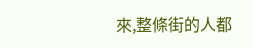來,整條街的人都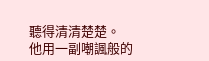聽得清清楚楚。
他用一副嘲諷般的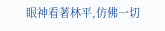眼神看著林平,仿佛一切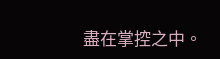盡在掌控之中。